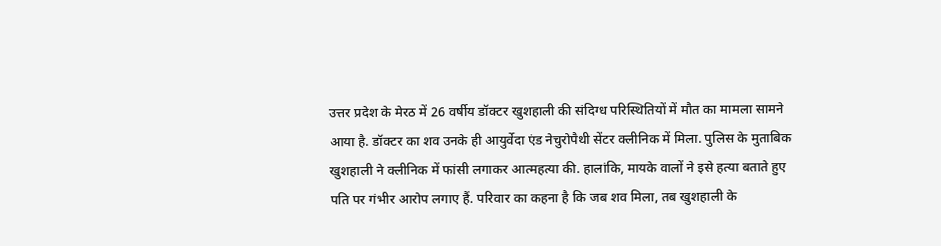उत्तर प्रदेश के मेरठ में 26 वर्षीय डॉक्टर खुशहाली की संदिग्ध परिस्थितियों में मौत का मामला सामने आया है. डॉक्टर का शव उनके ही आयुर्वेदा एंड नेचुरोपैथी सेंटर क्लीनिक में मिला. पुलिस के मुताबिक खुशहाली ने क्लीनिक में फांसी लगाकर आत्महत्या की. हालांकि, मायके वालों ने इसे हत्या बताते हुए पति पर गंभीर आरोप लगाए हैं. परिवार का कहना है कि जब शव मिला, तब खुशहाली के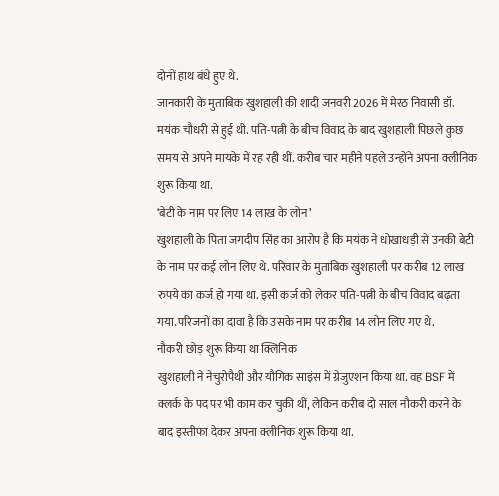दोनों हाथ बंधे हुए थे.
जानकारी के मुताबिक खुशहाली की शादी जनवरी 2026 में मेरठ निवासी डॉ. मयंक चौधरी से हुई थी. पति-पत्नी के बीच विवाद के बाद खुशहाली पिछले कुछ समय से अपने मायके में रह रही थीं. करीब चार महीने पहले उन्होंने अपना क्लीनिक शुरू किया था.
‘बेटी के नाम पर लिए 14 लाख के लोन’
खुशहाली के पिता जगदीप सिंह का आरोप है कि मयंक ने धोखाधड़ी से उनकी बेटी के नाम पर कई लोन लिए थे. परिवार के मुताबिक खुशहाली पर करीब 12 लाख रुपये का कर्ज हो गया था. इसी कर्ज को लेकर पति-पत्नी के बीच विवाद बढ़ता गया. परिजनों का दावा है कि उसके नाम पर करीब 14 लोन लिए गए थे.
नौकरी छोड़ शुरू किया था क्लिनिक
खुशहाली ने नेचुरोपैथी और यौगिक साइंस में ग्रेजुएशन किया था. वह BSF में क्लर्क के पद पर भी काम कर चुकी थीं, लेकिन करीब दो साल नौकरी करने के बाद इस्तीफा देकर अपना क्लीनिक शुरू किया था.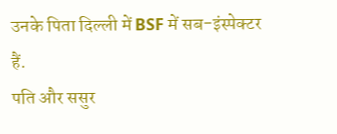उनके पिता दिल्ली में BSF में सब-इंस्पेक्टर हैं.
पति और ससुर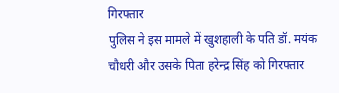गिरफ्तार
पुलिस ने इस मामले में खुशहाली के पति डॉ. मयंक चौधरी और उसके पिता हरेन्द्र सिंह को गिरफ्तार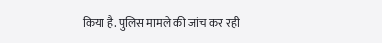किया है. पुलिस मामले की जांच कर रही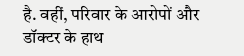है. वहीं, परिवार के आरोपों और डॉक्टर के हाथ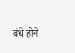बंधे होने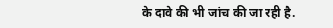के दावे की भी जांच की जा रही है.